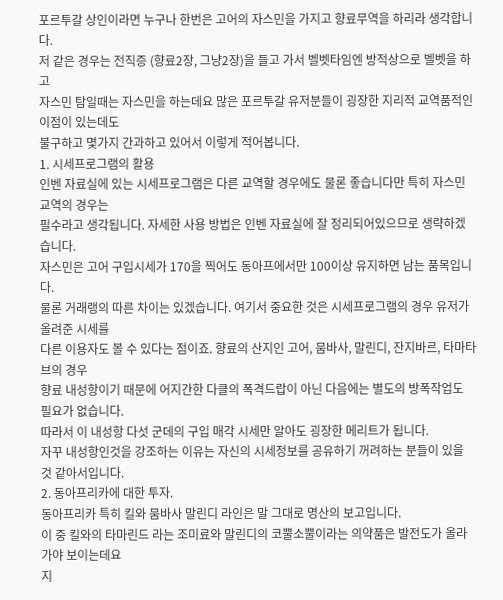포르투갈 상인이라면 누구나 한번은 고어의 자스민을 가지고 향료무역을 하리라 생각합니다.
저 같은 경우는 전직증 (향료2장, 그냥2장)을 들고 가서 벨벳타임엔 방적상으로 벨벳을 하고
자스민 탐일때는 자스민을 하는데요 많은 포르투갈 유저분들이 굉장한 지리적 교역품적인 이점이 있는데도
불구하고 몇가지 간과하고 있어서 이렇게 적어봅니다.
1. 시세프로그램의 활용
인벤 자료실에 있는 시세프로그램은 다른 교역할 경우에도 물론 좋습니다만 특히 자스민교역의 경우는
필수라고 생각됩니다. 자세한 사용 방법은 인벤 자료실에 잘 정리되어있으므로 생략하겠습니다.
자스민은 고어 구입시세가 170을 찍어도 동아프에서만 100이상 유지하면 남는 품목입니다.
물론 거래랭의 따른 차이는 있겠습니다. 여기서 중요한 것은 시세프로그램의 경우 유저가 올려준 시세를
다른 이용자도 볼 수 있다는 점이죠. 향료의 산지인 고어, 뭄바사, 말린디, 잔지바르, 타마타브의 경우
향료 내성항이기 때문에 어지간한 다클의 폭격드랍이 아닌 다음에는 별도의 방폭작업도 필요가 없습니다.
따라서 이 내성항 다섯 군데의 구입 매각 시세만 알아도 굉장한 메리트가 됩니다.
자꾸 내성항인것을 강조하는 이유는 자신의 시세정보를 공유하기 꺼려하는 분들이 있을 것 같아서입니다.
2. 동아프리카에 대한 투자.
동아프리카 특히 킬와 뭄바사 말린디 라인은 말 그대로 명산의 보고입니다.
이 중 킬와의 타마린드 라는 조미료와 말린디의 코뿔소뿔이라는 의약품은 발전도가 올라가야 보이는데요
지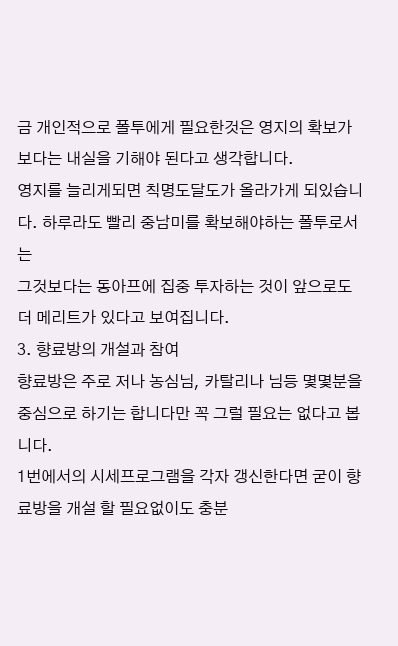금 개인적으로 폴투에게 필요한것은 영지의 확보가 보다는 내실을 기해야 된다고 생각합니다.
영지를 늘리게되면 칙명도달도가 올라가게 되있습니다. 하루라도 빨리 중남미를 확보해야하는 폴투로서는
그것보다는 동아프에 집중 투자하는 것이 앞으로도 더 메리트가 있다고 보여집니다.
3. 향료방의 개설과 참여
향료방은 주로 저나 농심님, 카탈리나 님등 몇몇분을 중심으로 하기는 합니다만 꼭 그럴 필요는 없다고 봅니다.
1번에서의 시세프로그램을 각자 갱신한다면 굳이 향료방을 개설 할 필요없이도 충분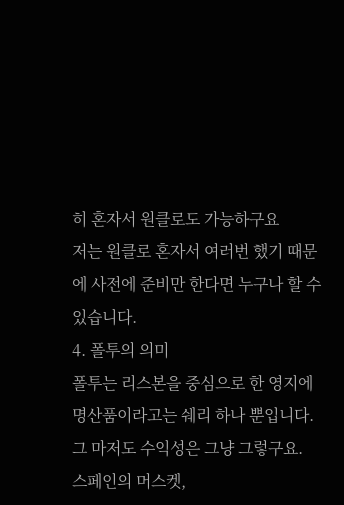히 혼자서 원클로도 가능하구요
저는 원클로 혼자서 여러번 했기 때문에 사전에 준비만 한다면 누구나 할 수 있습니다.
4. 폴투의 의미
폴투는 리스본을 중심으로 한 영지에 명산품이라고는 쉐리 하나 뿐입니다. 그 마저도 수익성은 그냥 그렇구요.
스페인의 머스켓,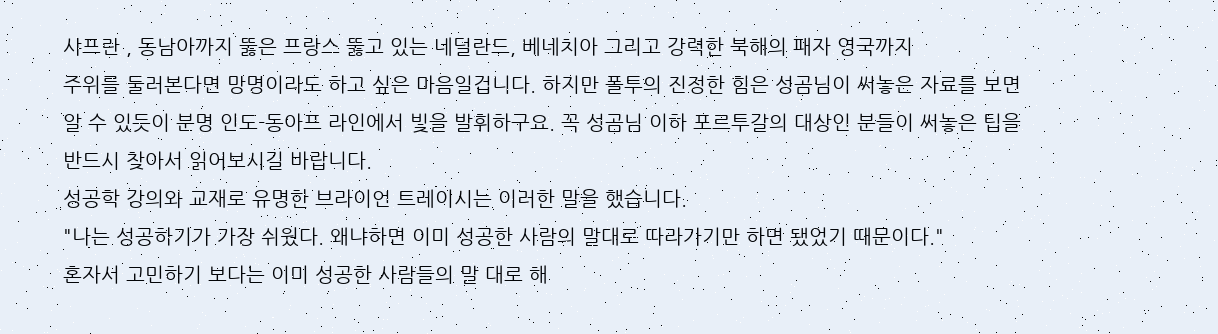샤프란 , 동남아까지 뚫은 프랑스 뚫고 있는 네덜란드, 베네치아 그리고 강력한 북해의 패자 영국까지
주위를 둘러본다면 망명이라도 하고 싶은 마음일겁니다. 하지만 폴투의 진정한 힘은 성곰님이 써놓은 자료를 보면
알 수 있듯이 분명 인도-동아프 라인에서 빛을 발휘하구요. 꼭 성곰님 이하 포르투갈의 대상인 분들이 써놓은 팁을
반드시 찾아서 읽어보시길 바랍니다.
성공학 강의와 교재로 유명한 브라이언 트레이시는 이러한 말을 했습니다.
"나는 성공하기가 가장 쉬웠다. 왜냐하면 이미 성공한 사람의 말대로 따라가기만 하면 됐었기 때문이다."
혼자서 고민하기 보다는 이미 성공한 사람들의 말 대로 해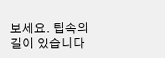보세요. 팁속의 길이 있습니다